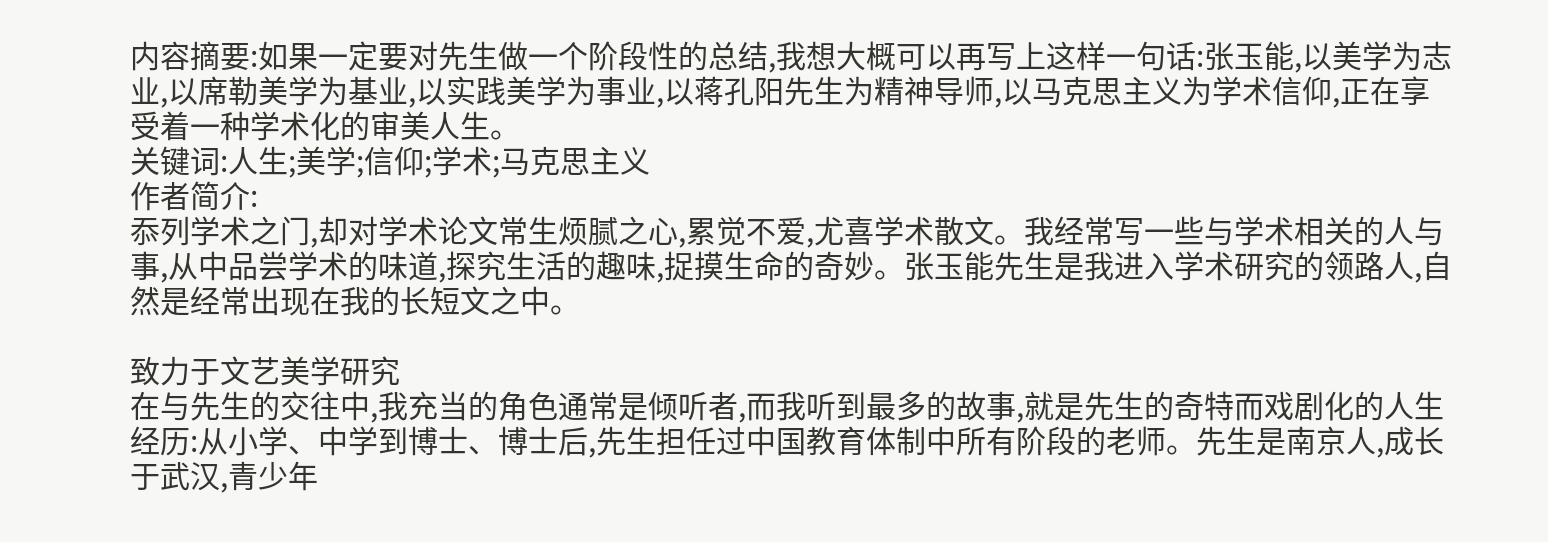内容摘要:如果一定要对先生做一个阶段性的总结,我想大概可以再写上这样一句话:张玉能,以美学为志业,以席勒美学为基业,以实践美学为事业,以蒋孔阳先生为精神导师,以马克思主义为学术信仰,正在享受着一种学术化的审美人生。
关键词:人生;美学;信仰;学术;马克思主义
作者简介:
忝列学术之门,却对学术论文常生烦腻之心,累觉不爱,尤喜学术散文。我经常写一些与学术相关的人与事,从中品尝学术的味道,探究生活的趣味,捉摸生命的奇妙。张玉能先生是我进入学术研究的领路人,自然是经常出现在我的长短文之中。

致力于文艺美学研究
在与先生的交往中,我充当的角色通常是倾听者,而我听到最多的故事,就是先生的奇特而戏剧化的人生经历:从小学、中学到博士、博士后,先生担任过中国教育体制中所有阶段的老师。先生是南京人,成长于武汉,青少年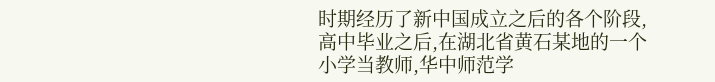时期经历了新中国成立之后的各个阶段,高中毕业之后,在湖北省黄石某地的一个小学当教师,华中师范学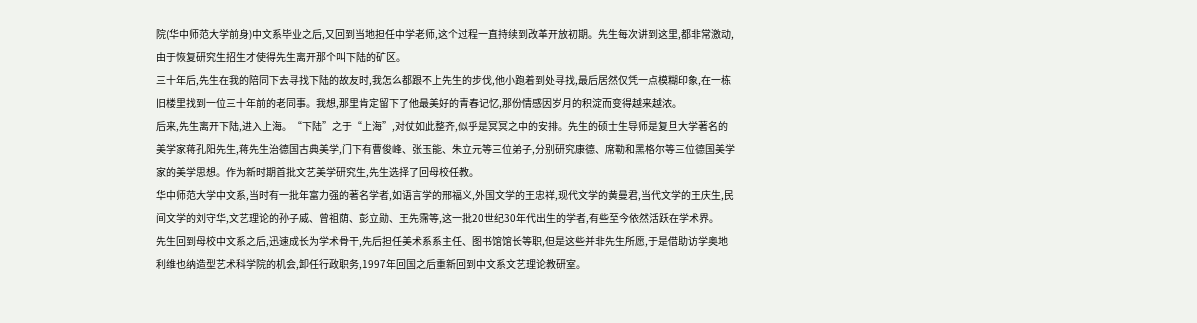院(华中师范大学前身)中文系毕业之后,又回到当地担任中学老师,这个过程一直持续到改革开放初期。先生每次讲到这里,都非常激动,由于恢复研究生招生才使得先生离开那个叫下陆的矿区。
三十年后,先生在我的陪同下去寻找下陆的故友时,我怎么都跟不上先生的步伐,他小跑着到处寻找,最后居然仅凭一点模糊印象,在一栋旧楼里找到一位三十年前的老同事。我想,那里肯定留下了他最美好的青春记忆,那份情感因岁月的积淀而变得越来越浓。
后来,先生离开下陆,进入上海。“下陆”之于“上海”,对仗如此整齐,似乎是冥冥之中的安排。先生的硕士生导师是复旦大学著名的美学家蒋孔阳先生,蒋先生治德国古典美学,门下有曹俊峰、张玉能、朱立元等三位弟子,分别研究康德、席勒和黑格尔等三位德国美学家的美学思想。作为新时期首批文艺美学研究生,先生选择了回母校任教。
华中师范大学中文系,当时有一批年富力强的著名学者,如语言学的邢福义,外国文学的王忠祥,现代文学的黄曼君,当代文学的王庆生,民间文学的刘守华,文艺理论的孙子威、曾祖荫、彭立勋、王先霈等,这一批20世纪30年代出生的学者,有些至今依然活跃在学术界。
先生回到母校中文系之后,迅速成长为学术骨干,先后担任美术系系主任、图书馆馆长等职,但是这些并非先生所愿,于是借助访学奥地利维也纳造型艺术科学院的机会,卸任行政职务,1997年回国之后重新回到中文系文艺理论教研室。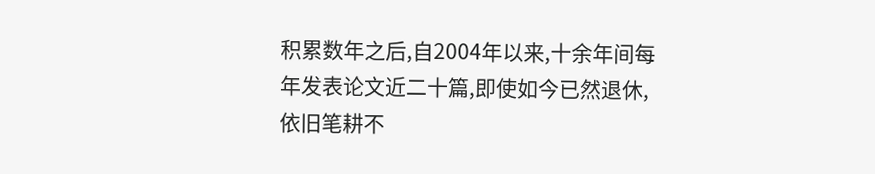积累数年之后,自2004年以来,十余年间每年发表论文近二十篇,即使如今已然退休,依旧笔耕不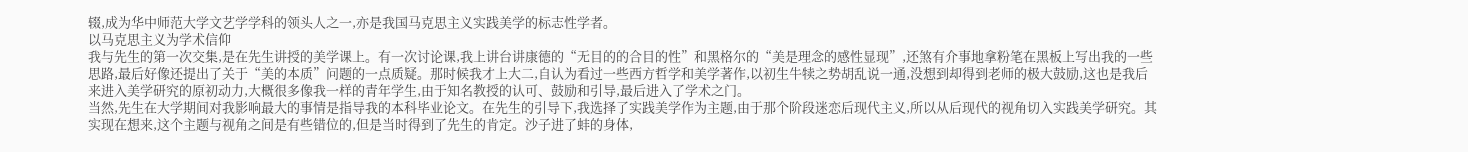辍,成为华中师范大学文艺学学科的领头人之一,亦是我国马克思主义实践美学的标志性学者。
以马克思主义为学术信仰
我与先生的第一次交集,是在先生讲授的美学课上。有一次讨论课,我上讲台讲康德的“无目的的合目的性”和黑格尔的“美是理念的感性显现”,还煞有介事地拿粉笔在黑板上写出我的一些思路,最后好像还提出了关于“美的本质”问题的一点质疑。那时候我才上大二,自认为看过一些西方哲学和美学著作,以初生牛犊之势胡乱说一通,没想到却得到老师的极大鼓励,这也是我后来进入美学研究的原初动力,大概很多像我一样的青年学生,由于知名教授的认可、鼓励和引导,最后进入了学术之门。
当然,先生在大学期间对我影响最大的事情是指导我的本科毕业论文。在先生的引导下,我选择了实践美学作为主题,由于那个阶段迷恋后现代主义,所以从后现代的视角切入实践美学研究。其实现在想来,这个主题与视角之间是有些错位的,但是当时得到了先生的肯定。沙子进了蚌的身体,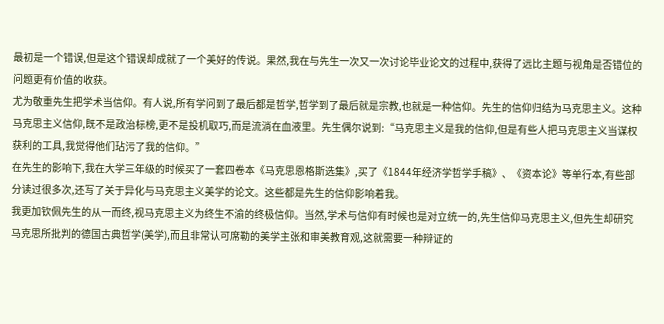最初是一个错误,但是这个错误却成就了一个美好的传说。果然,我在与先生一次又一次讨论毕业论文的过程中,获得了远比主题与视角是否错位的问题更有价值的收获。
尤为敬重先生把学术当信仰。有人说,所有学问到了最后都是哲学,哲学到了最后就是宗教,也就是一种信仰。先生的信仰归结为马克思主义。这种马克思主义信仰,既不是政治标榜,更不是投机取巧,而是流淌在血液里。先生偶尔说到:“马克思主义是我的信仰,但是有些人把马克思主义当谋权获利的工具,我觉得他们玷污了我的信仰。”
在先生的影响下,我在大学三年级的时候买了一套四卷本《马克思恩格斯选集》,买了《1844年经济学哲学手稿》、《资本论》等单行本,有些部分读过很多次,还写了关于异化与马克思主义美学的论文。这些都是先生的信仰影响着我。
我更加钦佩先生的从一而终,视马克思主义为终生不渝的终极信仰。当然,学术与信仰有时候也是对立统一的,先生信仰马克思主义,但先生却研究马克思所批判的德国古典哲学(美学),而且非常认可席勒的美学主张和审美教育观,这就需要一种辩证的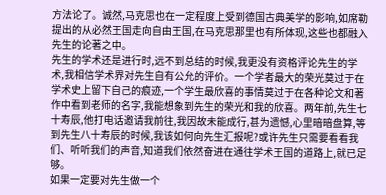方法论了。诚然,马克思也在一定程度上受到德国古典美学的影响,如席勒提出的从必然王国走向自由王国,在马克思那里也有所体现,这些也都融入先生的论著之中。
先生的学术还是进行时,远不到总结的时候,我更没有资格评论先生的学术,我相信学术界对先生自有公允的评价。一个学者最大的荣光莫过于在学术史上留下自己的痕迹,一个学生最欣喜的事情莫过于在各种论文和著作中看到老师的名字,我能想象到先生的荣光和我的欣喜。两年前,先生七十寿辰,他打电话邀请我前往,我因故未能成行,甚为遗憾,心里暗暗盘算,等到先生八十寿辰的时候,我该如何向先生汇报呢?或许先生只需要看看我们、听听我们的声音,知道我们依然奋进在通往学术王国的道路上,就已足够。
如果一定要对先生做一个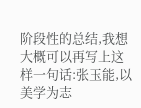阶段性的总结,我想大概可以再写上这样一句话:张玉能,以美学为志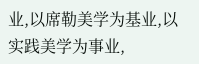业,以席勒美学为基业,以实践美学为事业,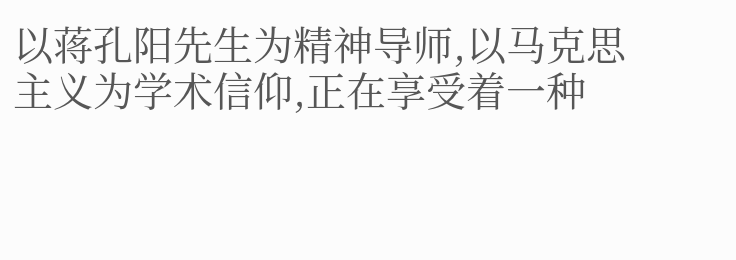以蒋孔阳先生为精神导师,以马克思主义为学术信仰,正在享受着一种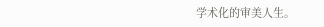学术化的审美人生。